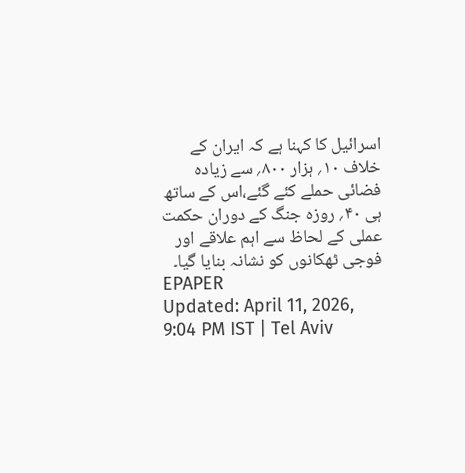اسرائیل کا کہنا ہے کہ ایران کے خلاف ۱۰؍ ہزار ۸۰۰؍ سے زیادہ فضائی حملے کئے گئے،اس کے ساتھ ہی ۴۰؍ روزہ جنگ کے دوران حکمت عملی کے لحاظ سے اہم علاقے اور فوجی ٹھکانوں کو نشانہ بنایا گیا۔
EPAPER
Updated: April 11, 2026, 9:04 PM IST | Tel Aviv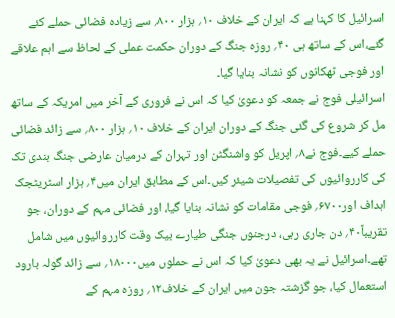اسرائیل کا کہنا ہے کہ ایران کے خلاف ۱۰؍ ہزار ۸۰۰؍ سے زیادہ فضائی حملے کئے گئے،اس کے ساتھ ہی ۴۰؍ روزہ جنگ کے دوران حکمت عملی کے لحاظ سے اہم علاقے اور فوجی ٹھکانوں کو نشانہ بنایا گیا۔
اسرائیلی فوج نے جمعہ کو دعویٰ کیا کہ اس نے فروری کے آخر میں امریکہ کے ساتھ مل کر شروع کی گئی جنگ کے دوران ایران کے خلاف ۱۰؍ ہزار ۸۰۰؍ سے زائد فضائی حملے کیے۔فوج نے۸؍ اپریل کو واشنگٹن اور تہران کے درمیان عارضی جنگ بندی تک کی کارروائیوں کی تفصیلات شیئر کیں۔اس کے مطابق ایران میں۴؍ ہزار اسٹریٹجک اہداف اور۶۷۰۰؍ فوجی مقامات کو نشانہ بنایا گیا، اور فضائی مہم کے دوران، جو تقریباً۴۰؍ دن جاری رہی، درجنوں جنگی طیارے بیک وقت کارروائیوں میں شامل تھے۔اسرائیل نے یہ بھی دعویٰ کیا کہ اس نے حملوں میں۱۸۰۰۰؍ سے زائد گولہ بارود استعمال کیا، جو گزشتہ جون میں ایران کے خلاف۱۲؍ روزہ مہم کے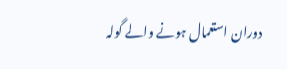دوران استعمال ہونے والے گولہ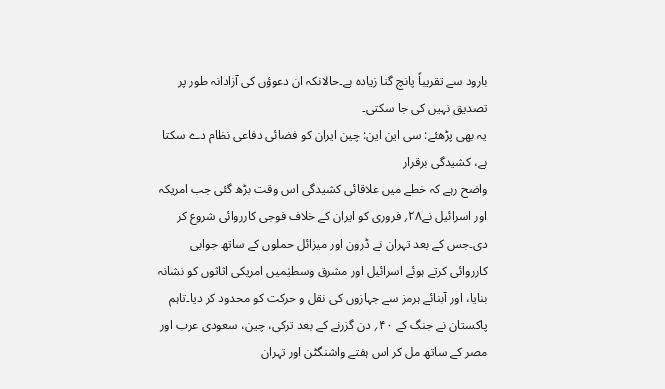بارود سے تقریباً پانچ گنا زیادہ ہے۔حالانکہ ان دعوؤں کی آزادانہ طور پر تصدیق نہیں کی جا سکتی۔
یہ بھی پڑھئے: سی این این: چین ایران کو فضائی دفاعی نظام دے سکتا ہے، کشیدگی برقرار
واضح رہے کہ خطے میں علاقائی کشیدگی اس وقت بڑھ گئی جب امریکہ اور اسرائیل نے۲۸؍ فروری کو ایران کے خلاف فوجی کارروائی شروع کر دی۔جس کے بعد تہران نے ڈرون اور میزائل حملوں کے ساتھ جوابی کارروائی کرتے ہوئے اسرائیل اور مشرق وسطیٰمیں امریکی اثاثوں کو نشانہ بنایا، اور آبنائے ہرمز سے جہازوں کی نقل و حرکت کو محدود کر دیا۔تاہم پاکستان نے جنگ کے ۴۰؍ دن گزرنے کے بعد ترکی، چین، سعودی عرب اور مصر کے ساتھ مل کر اس ہفتے واشنگٹن اور تہران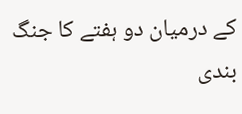کے درمیان دو ہفتے کا جنگ بندی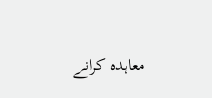معاہدہ کرانے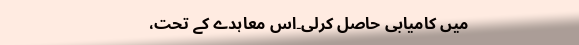میں کامیابی حاصل کرلی۔اس معاہدے کے تحت،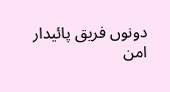دونوں فریق پائیدار امن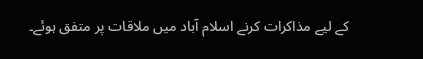کے لیے مذاکرات کرنے اسلام آباد میں ملاقات پر متفق ہوئے۔